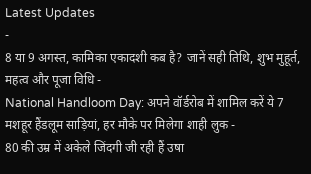Latest Updates
-
8 या 9 अगस्त, कामिका एकादशी कब है? जानें सही तिथि, शुभ मुहूर्त, महत्व और पूजा विधि -
National Handloom Day: अपने वॉर्डरोब में शामिल करें ये 7 मशहूर हैंडलूम साड़ियां, हर मौके पर मिलेगा शाही लुक -
80 की उम्र में अकेले जिंदगी जी रही हैं उषा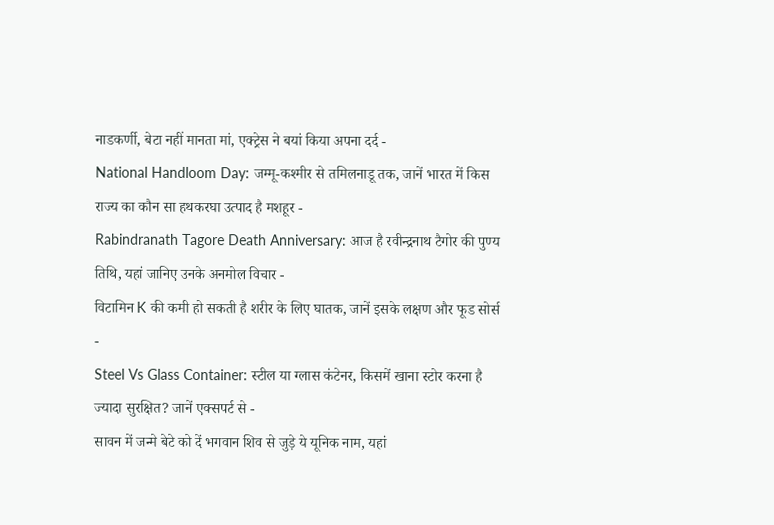नाडकर्णी, बेटा नहीं मानता मां, एक्ट्रेस ने बयां किया अपना दर्द -
National Handloom Day: जम्मू-कश्मीर से तमिलनाडू तक, जानें भारत में किस राज्य का कौन सा हथकरघा उत्पाद है मशहूर -
Rabindranath Tagore Death Anniversary: आज है रवीन्द्रनाथ टैगोर की पुण्य तिथि, यहां जानिए उनके अनमोल विचार -
विटामिन K की कमी हो सकती है शरीर के लिए घातक, जानें इसके लक्षण और फूड सोर्स -
Steel Vs Glass Container: स्टील या ग्लास कंटेनर, किसमें खाना स्टोर करना है ज्यादा सुरक्षित? जानें एक्सपर्ट से -
सावन में जन्मे बेटे को दें भगवान शिव से जुड़े ये यूनिक नाम, यहां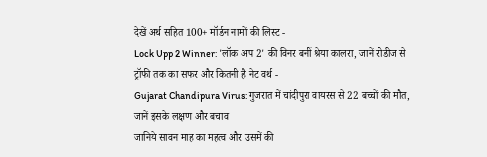देखें अर्थ सहित 100+ मॉर्डन नामों की लिस्ट -
Lock Upp 2 Winner: 'लॉक अप 2' की विनर बनीं श्रेया कालरा, जानें रोडीज से ट्रॉफी तक का सफर और कितनी है नेट वर्थ -
Gujarat Chandipura Virus: गुजरात में चांदीपुरा वायरस से 22 बच्चों की मौत, जानें इसके लक्षण और बचाव
जानिये सावन माह का महत्व और उसमें की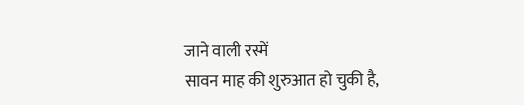जाने वाली रस्में
सावन माह की शुरुआत हो चुकी है,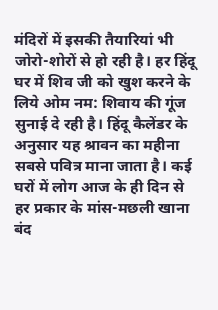मंदिरों में इसकी तैयारियां भी जोरो-शोरों से हो रही है। हर हिंदू घर में शिव जी को खुश करने के लिये ओम नम: शिवाय की गूंज सुनाई दे रही है। हिंदू कैलेंडर के अनुसार यह श्रावन का महीना सबसे पवित्र माना जाता है। कई घरों में लोग आज के ही दिन से हर प्रकार के मांस-मछली खाना बंद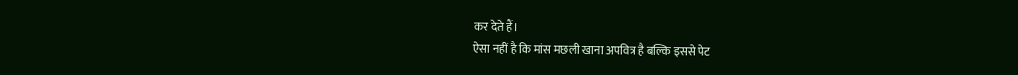कर देते हैं।
ऐसा नहीं है कि मांस मछली खाना अपवित्र है बल्कि इससे पेट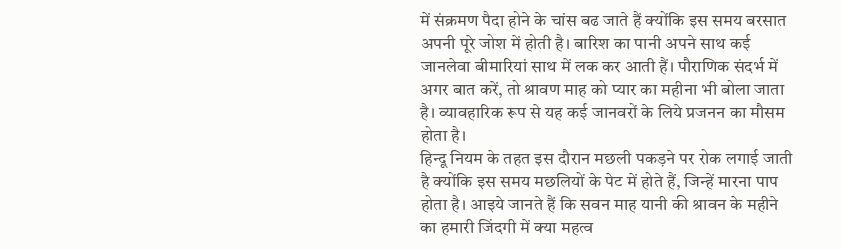में संक्रमण पैदा होने के चांस बढ जाते हैं क्योंकि इस समय बरसात अपनी पूरे जोश में होती है। बारिश का पानी अपने साथ कई जानलेवा बीमारियां साथ में लक कर आती हैं। पौराणिक संदर्भ में अगर बात करें, तो श्रावण माह को प्यार का महीना भी बोला जाता है। व्यावहारिक रूप से यह कई जानवरों के लिये प्रजनन का मौसम होता है।
हिन्दू नियम के तहत इस दौरान मछली पकड़ने पर रोक लगाई जाती है क्योंकि इस समय मछलियों के पेट में होते हैं, जिन्हें मारना पाप होता है। आइये जानते हैं कि सवन माह यानी की श्रावन के महीने का हमारी जिंदगी में क्या महत्व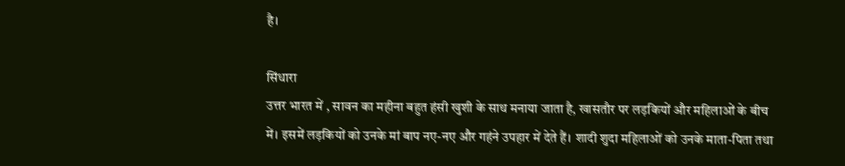है।

सिंधारा
उत्तर भारत में , सावन का महीना बहुत हंसी खुशी के साथ मनाया जाता है, खासतौर पर लड़कियों और महिलाओं के बीच में। इसमें लड़कियों को उनके मां बाप नए-नए और गहंने उपहार में देते हैं। शादी शुदा महिलाओं को उनके माता-पिता तथा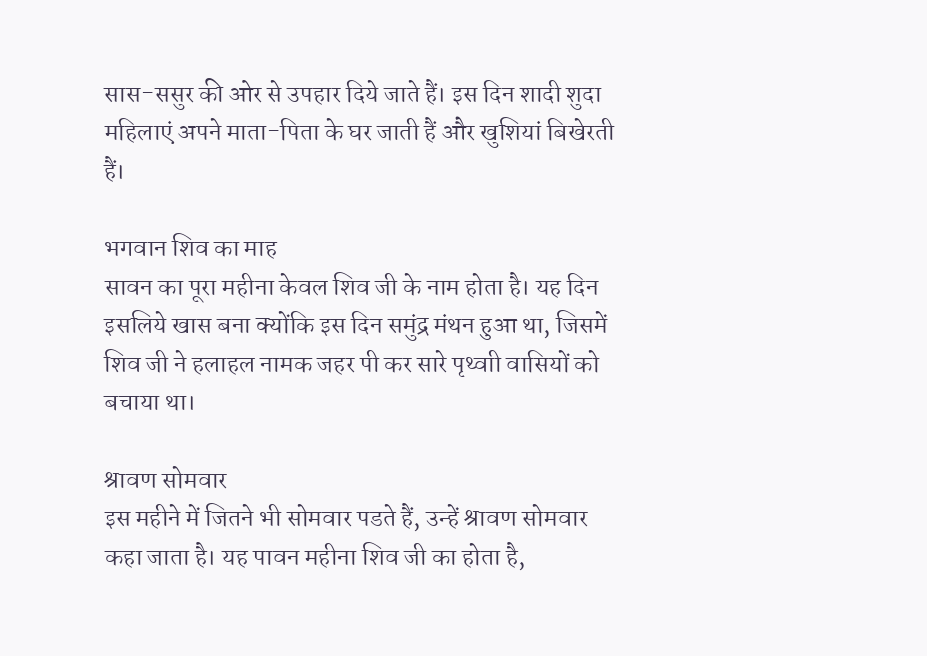सास-ससुर की ओर से उपहार दिये जाते हैं। इस दिन शादी शुदा महिलाएं अपने माता-पिता के घर जाती हैं और खुशियां बिखेरती हैं।

भगवान शिव का माह
सावन का पूरा महीना केवल शिव जी के नाम होता है। यह दिन इसलिये खास बना क्योंकि इस दिन समुंद्र मंथन हुआ था, जिसमें शिव जी ने हलाहल नामक जहर पी कर सारे पृथ्वाी वासियों को बचाया था।

श्रावण सोमवार
इस महीने में जितने भी सोमवार पडते हैं, उन्हें श्रावण सोमवार कहा जाता है। यह पावन महीना शिव जी का होता है,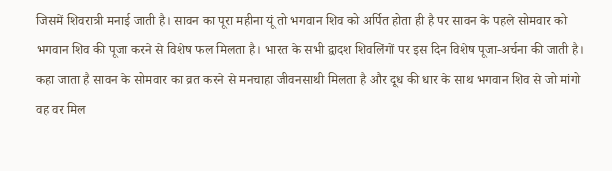जिसमें शिवरात्री मनाई जाती है। सावन का पूरा महीना यूं तो भगवान शिव को अर्पित होता ही है पर सावन के पहले सोमवार को भगवान शिव की पूजा करने से विशेष फल मिलता है। भारत के सभी द्वादश शिवलिंगों पर इस दिन विशेष पूजा-अर्चना की जाती है। कहा जाता है सावन के सोमवार का व्रत करने से मनचाहा जीवनसाथी मिलता है और दूध की धार के साथ भगवान शिव से जो मांगो वह वर मिल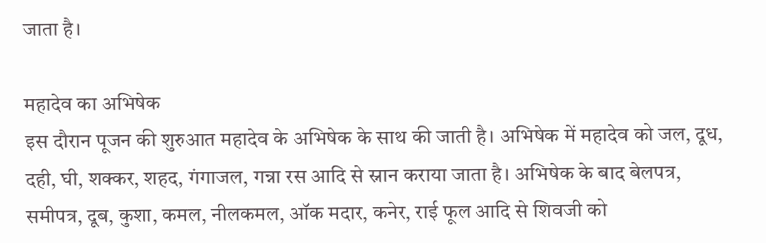जाता है।

महादेव का अभिषेक
इस दौरान पूजन की शुरुआत महादेव के अभिषेक के साथ की जाती है। अभिषेक में महादेव को जल, दूध, दही, घी, शक्कर, शहद, गंगाजल, गन्ना रस आदि से स्नान कराया जाता है। अभिषेक के बाद बेलपत्र, समीपत्र, दूब, कुशा, कमल, नीलकमल, ऑक मदार, कनेर, राई फूल आदि से शिवजी को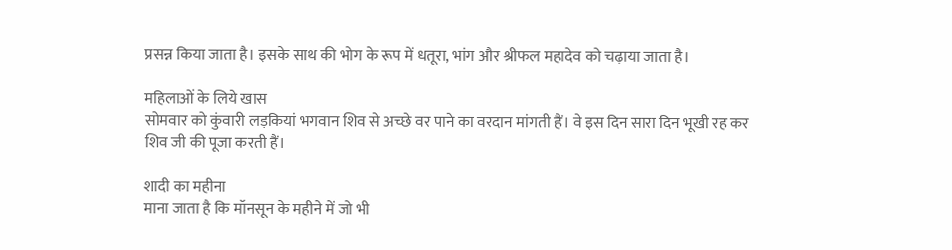प्रसन्न किया जाता है। इसके साथ की भोग के रूप में धतूरा, भांग और श्रीफल महादेव को चढ़ाया जाता है।

महिलाओं के लिये खास
सोमवार को कुंवारी लड़कियां भगवान शिव से अच्छे वर पाने का वरदान मांगती हैं। वे इस दिन सारा दिन भूखी रह कर शिव जी की पूजा करती हैं।

शादी का महीना
माना जाता है कि मॉनसून के महीने में जो भी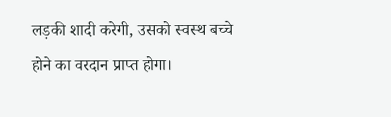लड़की शादी करेगी, उसको स्वस्थ बच्चे होने का वरदान प्राप्त होगा।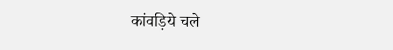कांवड़िये चले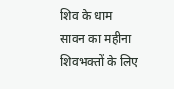शिव के धाम
सावन का महीना शिवभक्तों के लिए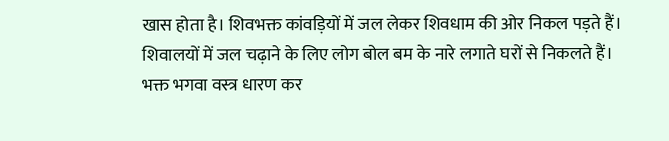खास होता है। शिवभक्त कांवड़ियों में जल लेकर शिवधाम की ओर निकल पड़ते हैं। शिवालयों में जल चढ़ाने के लिए लोग बोल बम के नारे लगाते घरों से निकलते हैं। भक्त भगवा वस्त्र धारण कर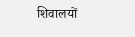शिवालयों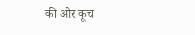की ओर कूच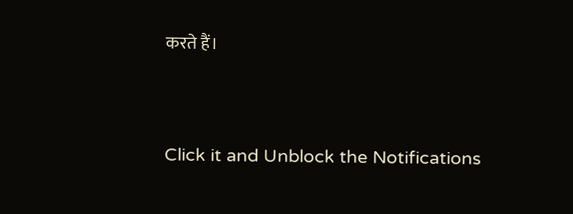करते हैं।



Click it and Unblock the Notifications